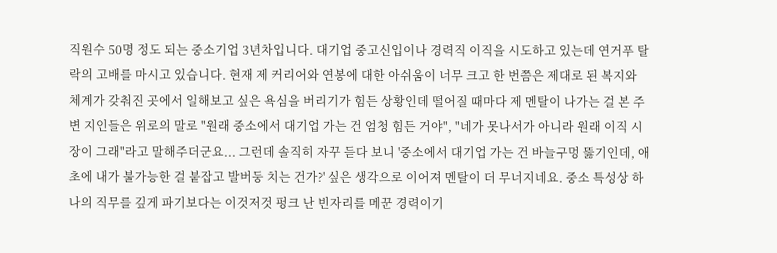직원수 50명 정도 되는 중소기업 3년차입니다. 대기업 중고신입이나 경력직 이직을 시도하고 있는데 연거푸 탈락의 고배를 마시고 있습니다. 현재 제 커리어와 연봉에 대한 아쉬움이 너무 크고 한 번쯤은 제대로 된 복지와 체계가 갖춰진 곳에서 일해보고 싶은 욕심을 버리기가 힘든 상황인데 떨어질 때마다 제 멘탈이 나가는 걸 본 주변 지인들은 위로의 말로 "원래 중소에서 대기업 가는 건 엄청 힘든 거야", "네가 못나서가 아니라 원래 이직 시장이 그래"라고 말해주더군요... 그런데 솔직히 자꾸 듣다 보니 '중소에서 대기업 가는 건 바늘구멍 뚫기인데, 애초에 내가 불가능한 걸 붙잡고 발버둥 치는 건가?' 싶은 생각으로 이어져 멘탈이 더 무너지네요. 중소 특성상 하나의 직무를 깊게 파기보다는 이것저것 펑크 난 빈자리를 메꾼 경력이기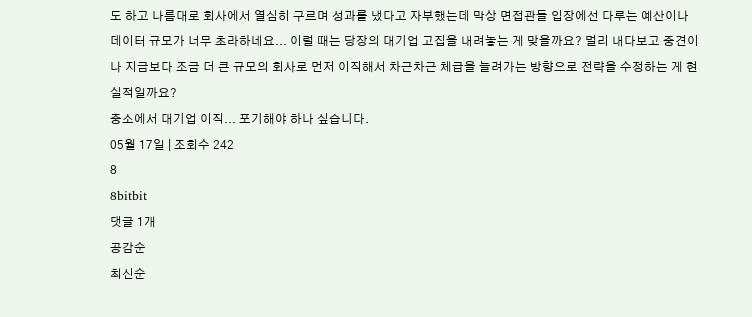도 하고 나름대로 회사에서 열심히 구르며 성과를 냈다고 자부했는데 막상 면접관들 입장에선 다루는 예산이나 데이터 규모가 너무 초라하네요... 이럴 때는 당장의 대기업 고집을 내려놓는 게 맞을까요? 멀리 내다보고 중견이나 지금보다 조금 더 큰 규모의 회사로 먼저 이직해서 차근차근 체급을 늘려가는 방향으로 전략을 수정하는 게 현실적일까요?
중소에서 대기업 이직... 포기해야 하나 싶습니다.
05월 17일 | 조회수 242
8
8bitbit
댓글 1개
공감순
최신순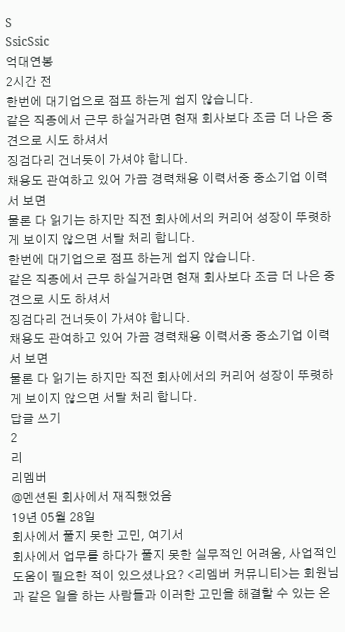S
SsicSsic
억대연봉
2시간 전
한번에 대기업으로 점프 하는게 쉽지 않습니다.
같은 직종에서 근무 하실거라면 현재 회사보다 조금 더 나은 중견으로 시도 하셔서
징검다리 건너듯이 가셔야 합니다.
채용도 관여하고 있어 가끔 경력채용 이력서중 중소기업 이력서 보면
물론 다 읽기는 하지만 직전 회사에서의 커리어 성장이 뚜렷하게 보이지 않으면 서탈 처리 합니다.
한번에 대기업으로 점프 하는게 쉽지 않습니다.
같은 직종에서 근무 하실거라면 현재 회사보다 조금 더 나은 중견으로 시도 하셔서
징검다리 건너듯이 가셔야 합니다.
채용도 관여하고 있어 가끔 경력채용 이력서중 중소기업 이력서 보면
물론 다 읽기는 하지만 직전 회사에서의 커리어 성장이 뚜렷하게 보이지 않으면 서탈 처리 합니다.
답글 쓰기
2
리
리멤버
@멘션된 회사에서 재직했었음
19년 05월 28일
회사에서 풀지 못한 고민, 여기서
회사에서 업무를 하다가 풀지 못한 실무적인 어려움, 사업적인 도움이 필요한 적이 있으셨나요? <리멤버 커뮤니티>는 회원님과 같은 일을 하는 사람들과 이러한 고민을 해결할 수 있는 온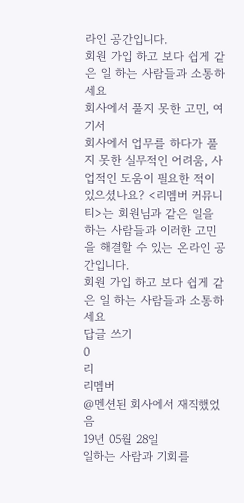라인 공간입니다.
회원 가입 하고 보다 쉽게 같은 일 하는 사람들과 소통하세요
회사에서 풀지 못한 고민, 여기서
회사에서 업무를 하다가 풀지 못한 실무적인 어려움, 사업적인 도움이 필요한 적이 있으셨나요? <리멤버 커뮤니티>는 회원님과 같은 일을 하는 사람들과 이러한 고민을 해결할 수 있는 온라인 공간입니다.
회원 가입 하고 보다 쉽게 같은 일 하는 사람들과 소통하세요
답글 쓰기
0
리
리멤버
@멘션된 회사에서 재직했었음
19년 05월 28일
일하는 사람과 기회를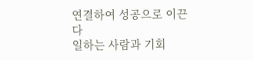연결하여 성공으로 이끈다
일하는 사람과 기회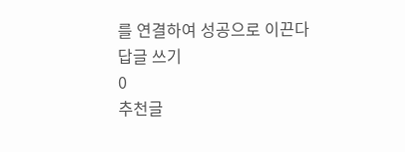를 연결하여 성공으로 이끈다
답글 쓰기
0
추천글